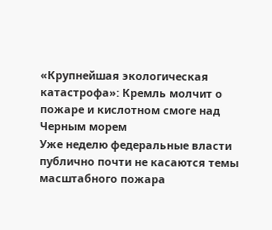«Крупнейшая экологическая катастрофа»: Кремль молчит о пожаре и кислотном смоге над Черным морем
Уже неделю федеральные власти публично почти не касаются темы масштабного пожара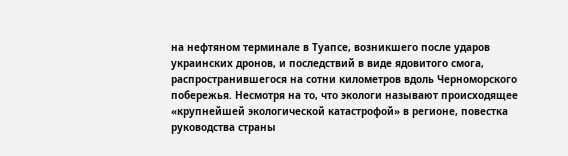на нефтяном терминале в Туапсе, возникшего после ударов украинских дронов, и последствий в виде ядовитого смога, распространившегося на сотни километров вдоль Черноморского побережья. Несмотря на то, что экологи называют происходящее «крупнейшей экологической катастрофой» в регионе, повестка руководства страны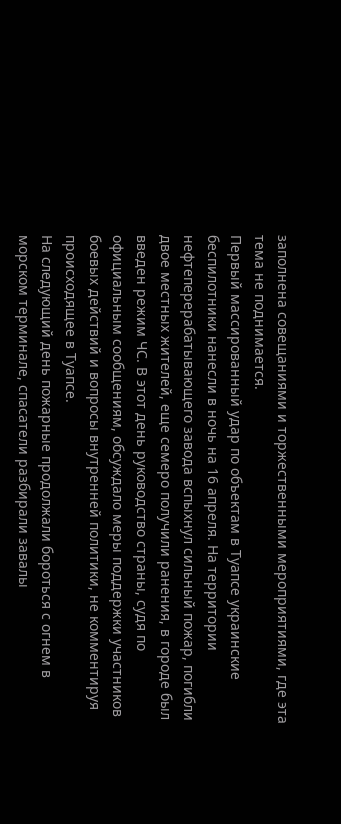заполнена совещаниями и торжественными мероприятиями, где эта тема не поднимается.
Первый массированный удар по объектам в Туапсе украинские беспилотники нанесли в ночь на 16 апреля. На территории нефтеперерабатывающего завода вспыхнул сильный пожар, погибли двое местных жителей, еще семеро получили ранения, в городе был введен режим ЧС. В этот день руководство страны, судя по официальным сообщениям, обсуждало меры поддержки участников боевых действий и вопросы внутренней политики, не комментируя происходящее в Туапсе.
На следующий день пожарные продолжали бороться с огнем в морском терминале, спасатели разбирали завалы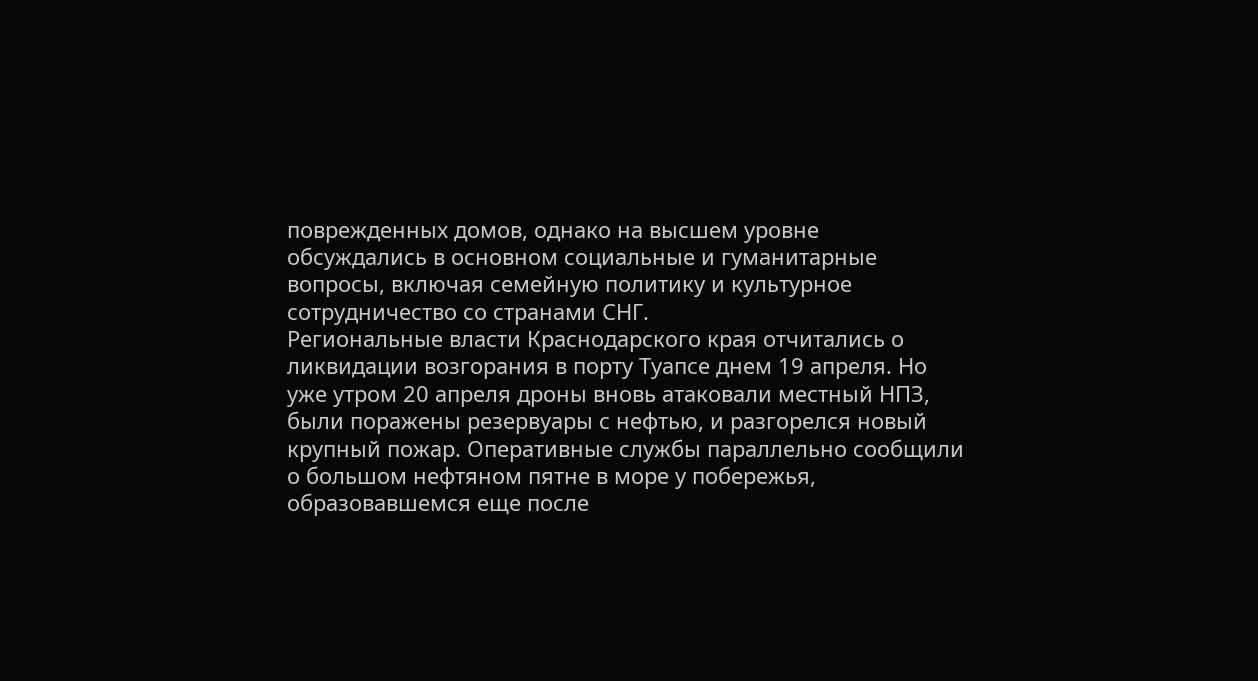поврежденных домов, однако на высшем уровне обсуждались в основном социальные и гуманитарные вопросы, включая семейную политику и культурное сотрудничество со странами СНГ.
Региональные власти Краснодарского края отчитались о ликвидации возгорания в порту Туапсе днем 19 апреля. Но уже утром 20 апреля дроны вновь атаковали местный НПЗ, были поражены резервуары с нефтью, и разгорелся новый крупный пожар. Оперативные службы параллельно сообщили о большом нефтяном пятне в море у побережья, образовавшемся еще после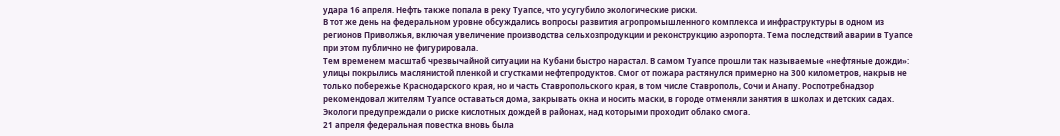удара 16 апреля. Нефть также попала в реку Туапсе, что усугубило экологические риски.
В тот же день на федеральном уровне обсуждались вопросы развития агропромышленного комплекса и инфраструктуры в одном из регионов Приволжья, включая увеличение производства сельхозпродукции и реконструкцию аэропорта. Тема последствий аварии в Туапсе при этом публично не фигурировала.
Тем временем масштаб чрезвычайной ситуации на Кубани быстро нарастал. В самом Туапсе прошли так называемые «нефтяные дожди»: улицы покрылись маслянистой пленкой и сгустками нефтепродуктов. Смог от пожара растянулся примерно на 300 километров, накрыв не только побережье Краснодарского края, но и часть Ставропольского края, в том числе Ставрополь, Сочи и Анапу. Роспотребнадзор рекомендовал жителям Туапсе оставаться дома, закрывать окна и носить маски, в городе отменяли занятия в школах и детских садах. Экологи предупреждали о риске кислотных дождей в районах, над которыми проходит облако смога.
21 апреля федеральная повестка вновь была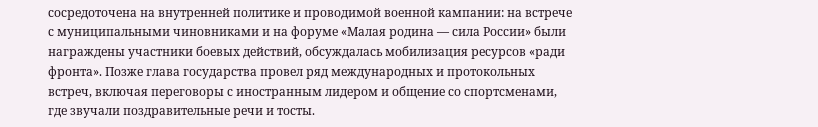сосредоточена на внутренней политике и проводимой военной кампании: на встрече с муниципальными чиновниками и на форуме «Малая родина — сила России» были награждены участники боевых действий, обсуждалась мобилизация ресурсов «ради фронта». Позже глава государства провел ряд международных и протокольных встреч, включая переговоры с иностранным лидером и общение со спортсменами, где звучали поздравительные речи и тосты.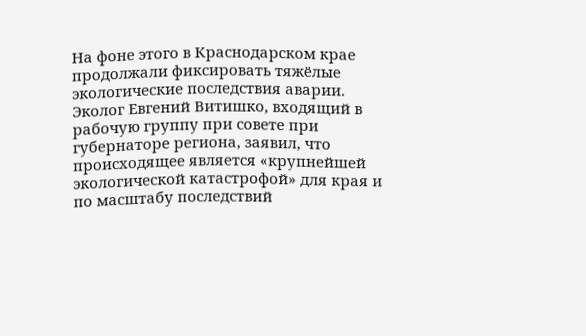На фоне этого в Краснодарском крае продолжали фиксировать тяжёлые экологические последствия аварии. Эколог Евгений Витишко, входящий в рабочую группу при совете при губернаторе региона, заявил, что происходящее является «крупнейшей экологической катастрофой» для края и по масштабу последствий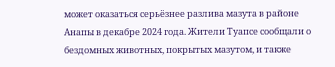может оказаться серьёзнее разлива мазута в районе Анапы в декабре 2024 года. Жители Туапсе сообщали о бездомных животных, покрытых мазутом, и также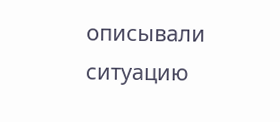описывали ситуацию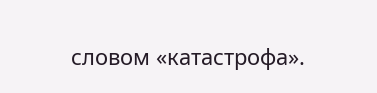словом «катастрофа».